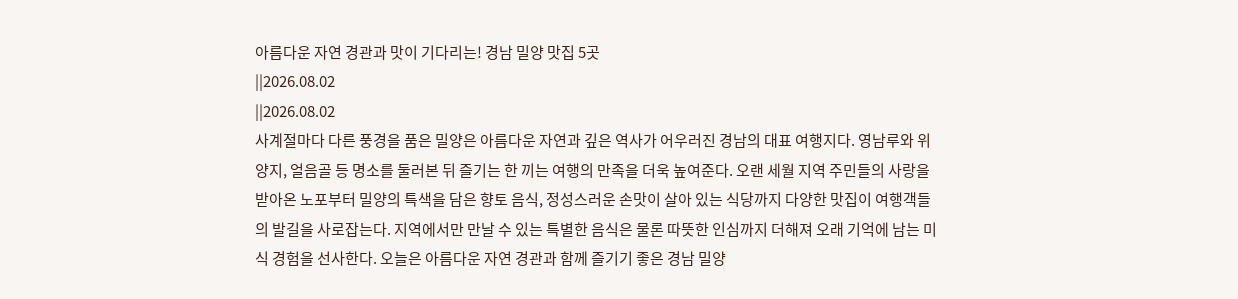아름다운 자연 경관과 맛이 기다리는! 경남 밀양 맛집 5곳
||2026.08.02
||2026.08.02
사계절마다 다른 풍경을 품은 밀양은 아름다운 자연과 깊은 역사가 어우러진 경남의 대표 여행지다. 영남루와 위양지, 얼음골 등 명소를 둘러본 뒤 즐기는 한 끼는 여행의 만족을 더욱 높여준다. 오랜 세월 지역 주민들의 사랑을 받아온 노포부터 밀양의 특색을 담은 향토 음식, 정성스러운 손맛이 살아 있는 식당까지 다양한 맛집이 여행객들의 발길을 사로잡는다. 지역에서만 만날 수 있는 특별한 음식은 물론 따뜻한 인심까지 더해져 오래 기억에 남는 미식 경험을 선사한다. 오늘은 아름다운 자연 경관과 함께 즐기기 좋은 경남 밀양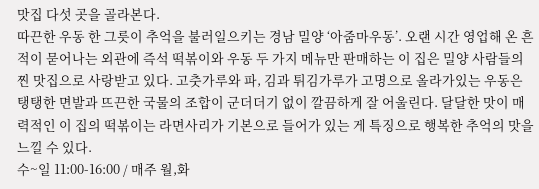맛집 다섯 곳을 골라본다.
따끈한 우동 한 그릇이 추억을 불러일으키는 경남 밀양 ‘아줌마우동’. 오랜 시간 영업해 온 흔적이 묻어나는 외관에 즉석 떡볶이와 우동 두 가지 메뉴만 판매하는 이 집은 밀양 사람들의 찐 맛집으로 사랑받고 있다. 고춧가루와 파, 김과 튀김가루가 고명으로 올라가있는 우동은 탱탱한 면발과 뜨끈한 국물의 조합이 군더더기 없이 깔끔하게 잘 어울린다. 달달한 맛이 매력적인 이 집의 떡볶이는 라면사리가 기본으로 들어가 있는 게 특징으로 행복한 추억의 맛을 느낄 수 있다.
수~일 11:00-16:00 / 매주 월,화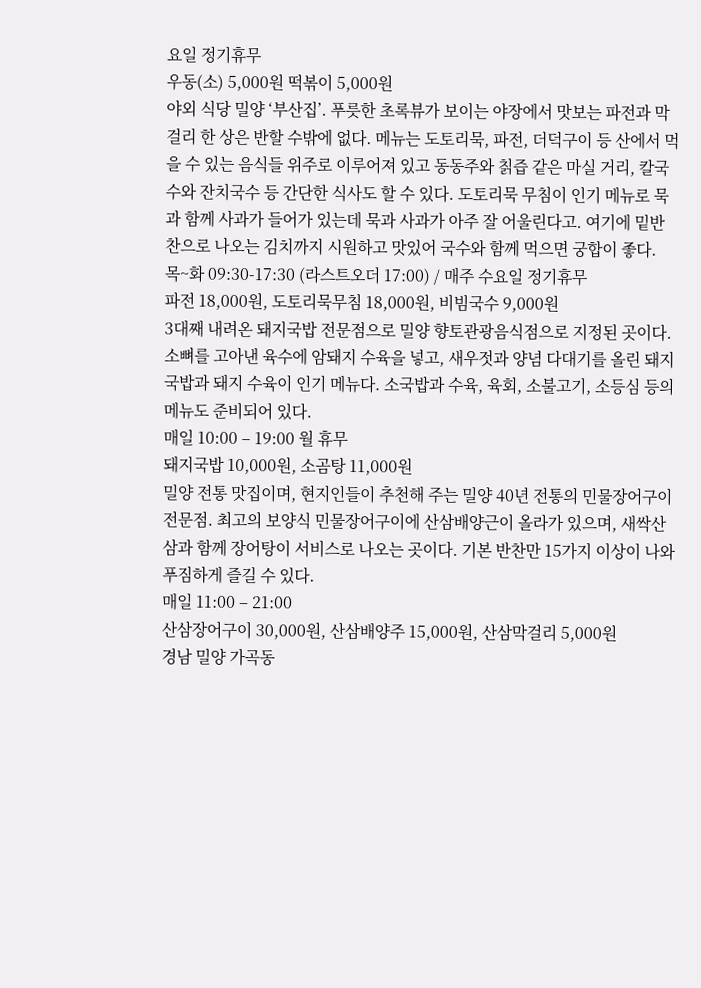요일 정기휴무
우동(소) 5,000원 떡볶이 5,000원
야외 식당 밀양 ‘부산집’. 푸릇한 초록뷰가 보이는 야장에서 맛보는 파전과 막걸리 한 상은 반할 수밖에 없다. 메뉴는 도토리묵, 파전, 더덕구이 등 산에서 먹을 수 있는 음식들 위주로 이루어져 있고 동동주와 칡즙 같은 마실 거리, 칼국수와 잔치국수 등 간단한 식사도 할 수 있다. 도토리묵 무침이 인기 메뉴로 묵과 함께 사과가 들어가 있는데 묵과 사과가 아주 잘 어울린다고. 여기에 밑반찬으로 나오는 김치까지 시원하고 맛있어 국수와 함께 먹으면 궁합이 좋다.
목~화 09:30-17:30 (라스트오더 17:00) / 매주 수요일 정기휴무
파전 18,000원, 도토리묵무침 18,000원, 비빔국수 9,000원
3대째 내려온 돼지국밥 전문점으로 밀양 향토관광음식점으로 지정된 곳이다. 소뼈를 고아낸 육수에 암돼지 수육을 넣고, 새우젓과 양념 다대기를 올린 돼지 국밥과 돼지 수육이 인기 메뉴다. 소국밥과 수육, 육회, 소불고기, 소등심 등의 메뉴도 준비되어 있다.
매일 10:00 – 19:00 월 휴무
돼지국밥 10,000원, 소곰탕 11,000원
밀양 전통 맛집이며, 현지인들이 추천해 주는 밀양 40년 전통의 민물장어구이 전문점. 최고의 보양식 민물장어구이에 산삼배양근이 올라가 있으며, 새싹산삼과 함께 장어탕이 서비스로 나오는 곳이다. 기본 반찬만 15가지 이상이 나와 푸짐하게 즐길 수 있다.
매일 11:00 – 21:00
산삼장어구이 30,000원, 산삼배양주 15,000원, 산삼막걸리 5,000원
경남 밀양 가곡동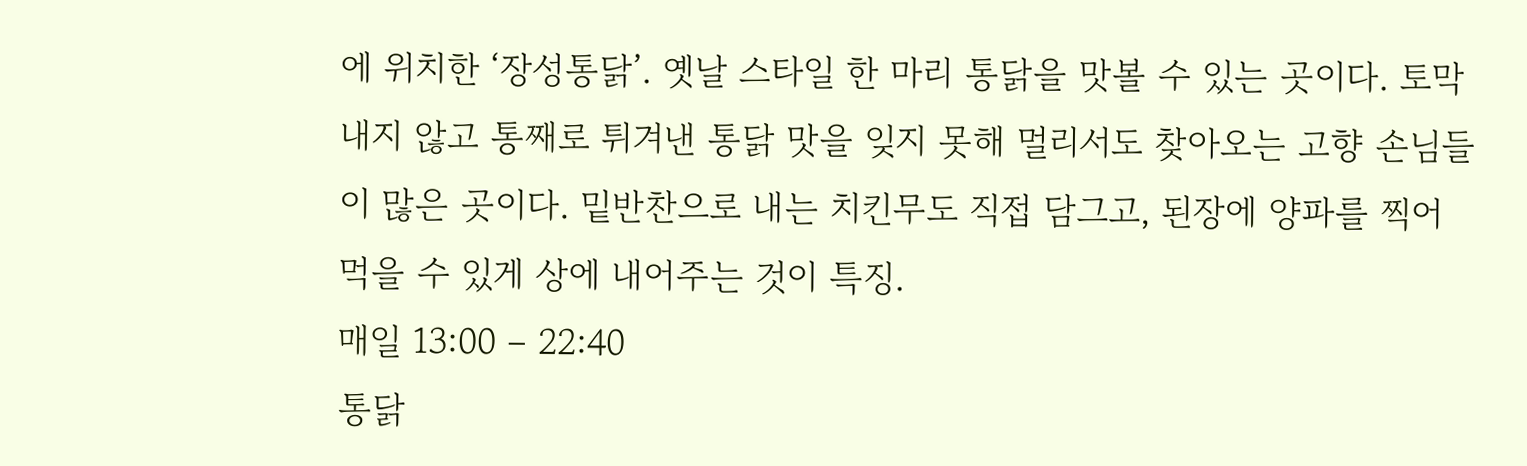에 위치한 ‘장성통닭’. 옛날 스타일 한 마리 통닭을 맛볼 수 있는 곳이다. 토막 내지 않고 통째로 튀겨낸 통닭 맛을 잊지 못해 멀리서도 찾아오는 고향 손님들이 많은 곳이다. 밑반찬으로 내는 치킨무도 직접 담그고, 된장에 양파를 찍어 먹을 수 있게 상에 내어주는 것이 특징.
매일 13:00 – 22:40
통닭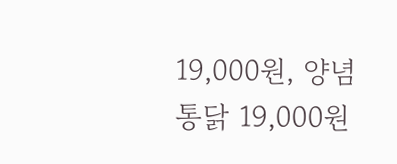19,000원, 양념통닭 19,000원